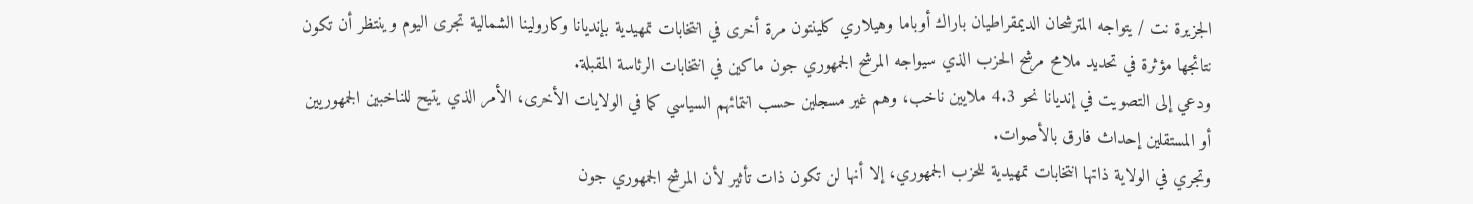الجزيرة نت / يتواجه المترشحان الديمقراطيان باراك أوباما وهيلاري كلينتون مرة أخرى في انتخابات تمهيدية بإنديانا وكارولينا الشمالية تجرى اليوم وينتظر أن تكون نتائجها مؤثرة في تحديد ملامح مرشح الحزب الذي سيواجه المرشح الجمهوري جون ماكين في انتخابات الرئاسة المقبلة.
ودعي إلى التصويت في إنديانا نحو 4.3 ملايين ناخب، وهم غير مسجلين حسب انتمائهم السياسي كما في الولايات الأخرى، الأمر الذي يتيح للناخبين الجمهوريين أو المستقلين إحداث فارق بالأصوات.
وتجري في الولاية ذاتها انتخابات تمهيدية للحزب الجمهوري، إلا أنها لن تكون ذات تأثير لأن المرشح الجمهوري جون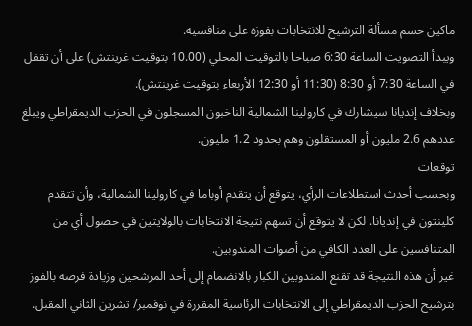ماكين حسم مسألة الترشيح للانتخابات بفوزه على منافسيه.
ويبدأ التصويت الساعة 6:30 صباحا بالتوقيت المحلي (10.00 بتوقيت غرينتش) على أن تقفل في الساعة 7:30 أو 8:30 (11:30 أو 12:30 الأربعاء بتوقيت غرينتش).
وبخلاف إنديانا سيشارك في كارولينا الشمالية الناخبون المسجلون في الحزب الديمقراطي ويبلغ عددهم 2.6 مليون أو المستقلون وهم بحدود 1.2 مليون.
توقعات
وبحسب أحدث استطلاعات الرأي، يتوقع أن يتقدم أوباما في كارولينا الشمالية، وأن تتقدم كلينتون في إنديانا. لكن لا يتوقع أن تسهم نتيجة الانتخابات بالولايتين في حصول أي من المتنافسين على العدد الكافي من أصوات المندوبين.
غير أن هذه النتيجة قد تقنع المندوبين الكبار بالانضمام إلى أحد المرشحين وزيادة فرصه بالفوز بترشيح الحزب الديمقراطي إلى الانتخابات الرئاسية المقررة في نوفمبر/ تشرين الثاني المقبل.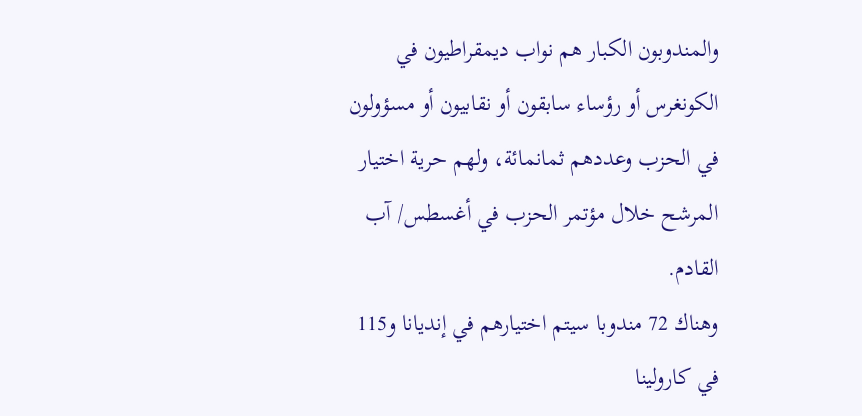والمندوبون الكبار هم نواب ديمقراطيون في الكونغرس أو رؤساء سابقون أو نقابيون أو مسؤولون في الحزب وعددهم ثمانمائة، ولهم حرية اختيار المرشح خلال مؤتمر الحزب في أغسطس/ آب القادم.
وهناك 72 مندوبا سيتم اختيارهم في إنديانا و115 في كارولينا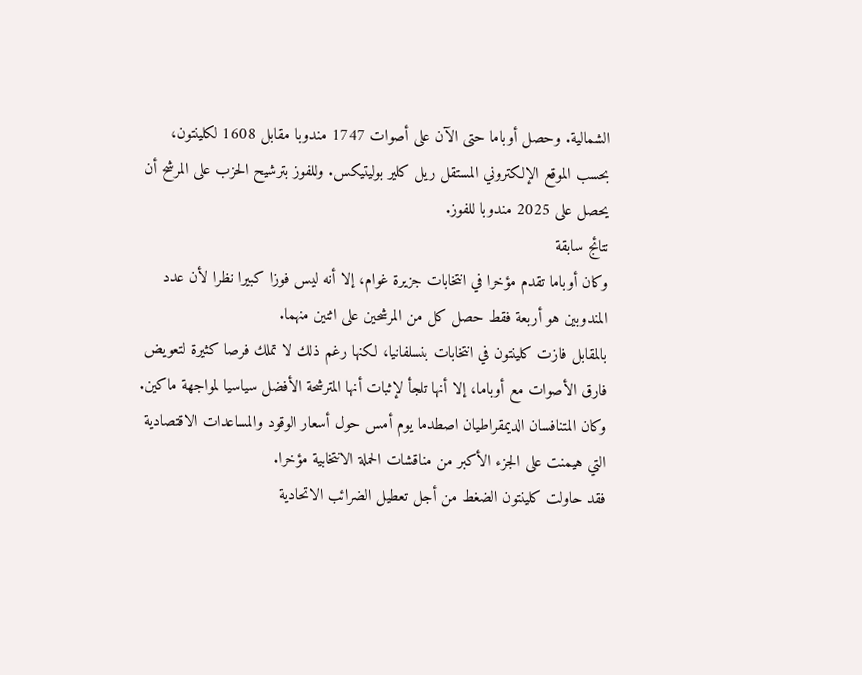الشمالية. وحصل أوباما حتى الآن على أصوات 1747 مندوبا مقابل 1608 لكلينتون، بحسب الموقع الإلكتروني المستقل ريل كلير بوليتيكس. وللفوز بترشيح الحزب على المرشح أن يحصل على 2025 مندوبا للفوز.
نتائج سابقة
وكان أوباما تقدم مؤخرا في انتخابات جزيرة غوام، إلا أنه ليس فوزا كبيرا نظرا لأن عدد المندوبين هو أربعة فقط حصل كل من المرشحين على اثنين منهما.
بالمقابل فازت كلينتون في انتخابات بنسلفانيا، لكنها رغم ذلك لا تملك فرصا كثيرة لتعويض فارق الأصوات مع أوباما، إلا أنها تلجأ لإثبات أنها المترشحة الأفضل سياسيا لمواجهة ماكين.
وكان المتنافسان الديمقراطيان اصطدما يوم أمس حول أسعار الوقود والمساعدات الاقتصادية التي هيمنت على الجزء الأكبر من مناقشات الحملة الانتخابية مؤخرا.
فقد حاولت كلينتون الضغط من أجل تعطيل الضرائب الاتحادية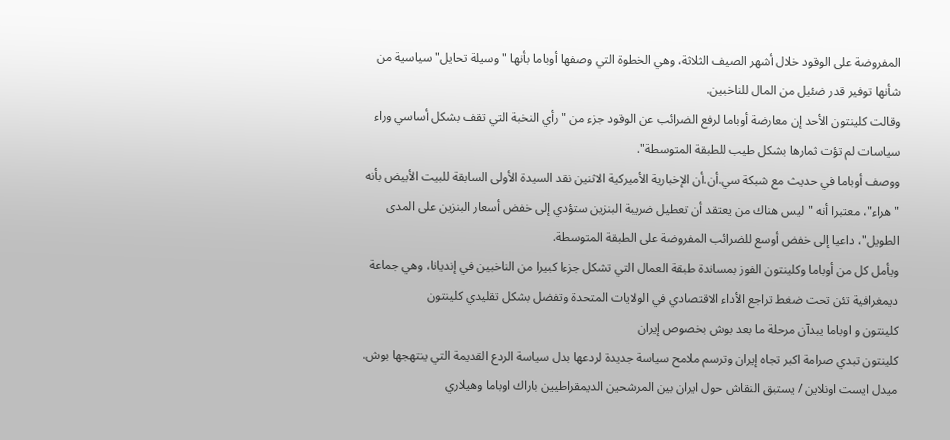المفروضة على الوقود خلال أشهر الصيف الثلاثة، وهي الخطوة التي وصفها أوباما بأنها "وسيلة تحايل" سياسية من شأنها توفير قدر ضئيل من المال للناخبين.
وقالت كلينتون الأحد إن معارضة أوباما لرفع الضرائب عن الوقود جزء من "رأي النخبة التي تقف بشكل أساسي وراء سياسات لم تؤت ثمارها بشكل طيب للطبقة المتوسطة".
ووصف أوباما في حديث مع شبكة سي.أن.أن الإخبارية الأميركية الاثنين نقد السيدة الأولى السابقة للبيت الأبيض بأنه "هراء"، معتبرا أنه "ليس هناك من يعتقد أن تعطيل ضريبة البنزين ستؤدي إلى خفض أسعار البنزين على المدى الطويل"، داعيا إلى خفض أوسع للضرائب المفروضة على الطبقة المتوسطة.
ويأمل كل من أوباما وكلينتون الفوز بمساندة طبقة العمال التي تشكل جزءا كبيرا من الناخبين في إنديانا، وهي جماعة ديمغرافية تئن تحت ضغط تراجع الأداء الاقتصادي في الولايات المتحدة وتفضل بشكل تقليدي كلينتون
كلينتون و اوباما يبدآن مرحلة ما بعد بوش بخصوص إيران
كلينتون تبدي صرامة اكبر تجاه إيران وترسم ملامح سياسة جديدة لردعها بدل سياسة الردع القديمة التي ينتهجها بوش.
ميدل ايست اونلاين / يستبق النقاش حول ايران بين المرشحين الديمقراطيين باراك اوباما وهيلاري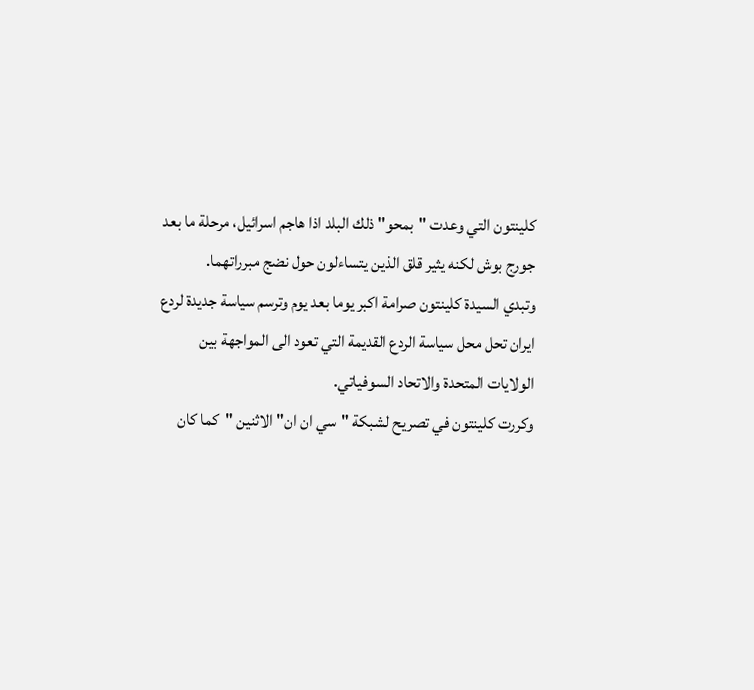كلينتون التي وعدت "بمحو" ذلك البلد اذا هاجم اسرائيل، مرحلة ما بعد جورج بوش لكنه يثير قلق الذين يتساءلون حول نضج مبرراتهما.
وتبدي السيدة كلينتون صرامة اكبر يوما بعد يوم وترسم سياسة جديدة لردع ايران تحل محل سياسة الردع القديمة التي تعود الى المواجهة بين الولايات المتحدة والاتحاد السوفياتي.
وكررت كلينتون في تصريح لشبكة "سي ان ان" الاثنين "كما كان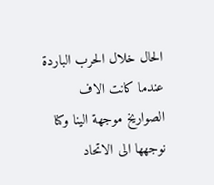الحال خلال الحرب الباردة عندما كانت الاف الصواريخ موجهة الينا وكنا نوجهها الى الاتحاد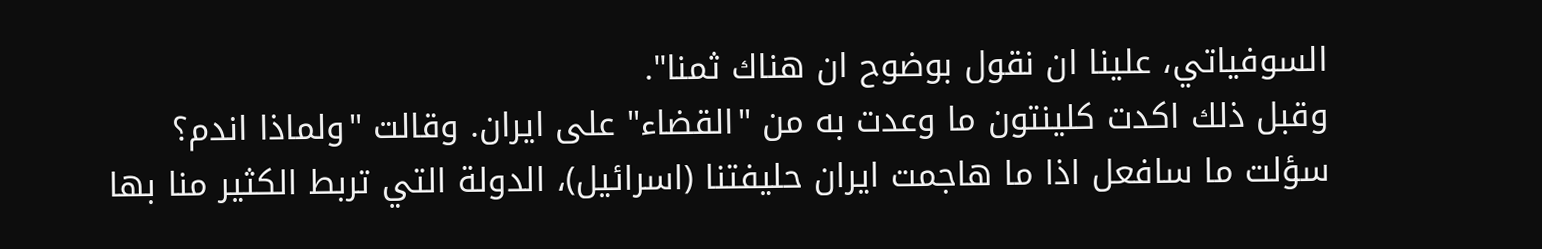السوفياتي، علينا ان نقول بوضوح ان هناك ثمنا".
وقبل ذلك اكدت كلينتون ما وعدت به من "القضاء" على ايران. وقالت "ولماذا اندم؟ سؤلت ما سافعل اذا ما هاجمت ايران حليفتنا (اسرائيل)، الدولة التي تربط الكثير منا بها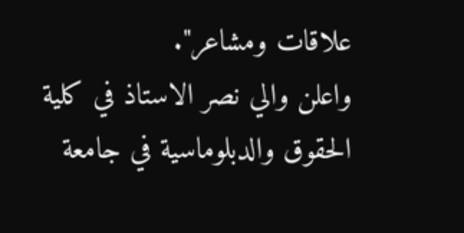علاقات ومشاعر".
واعلن والي نصر الاستاذ في كلية الحقوق والدبلوماسية في جامعة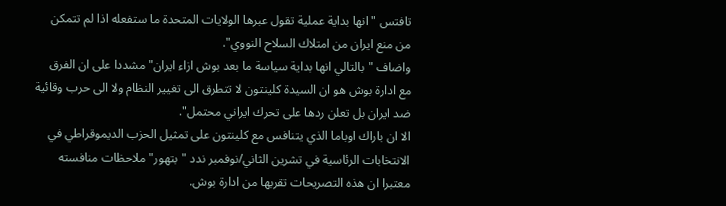تافتس "انها بداية عملية تقول عبرها الولايات المتحدة ما ستفعله اذا لم تتمكن من منع ايران من امتلاك السلاح النووي".
واضاف "بالتالي انها بداية سياسة ما بعد بوش ازاء ايران" مشددا على ان الفرق مع ادارة بوش هو ان السيدة كلينتون لا تتطرق الى تغيير النظام ولا الى حرب وقائية ضد ايران بل تعلن ردها على تحرك ايراني محتمل".
الا ان باراك اوباما الذي يتنافس مع كلينتون على تمثيل الحزب الديموقراطي في الانتخابات الرئاسية في تشرين الثاني/نوفمبر ندد "بتهور" ملاحظات منافسته معتبرا ان هذه التصريحات تقربها من ادارة بوش.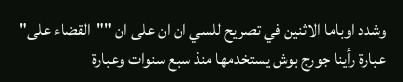وشدد اوباما الاثنين في تصريح للسي ان ان على ان ""القضاء على" عبارة رأينا جورج بوش يستخدمها منذ سبع سنوات وعبارة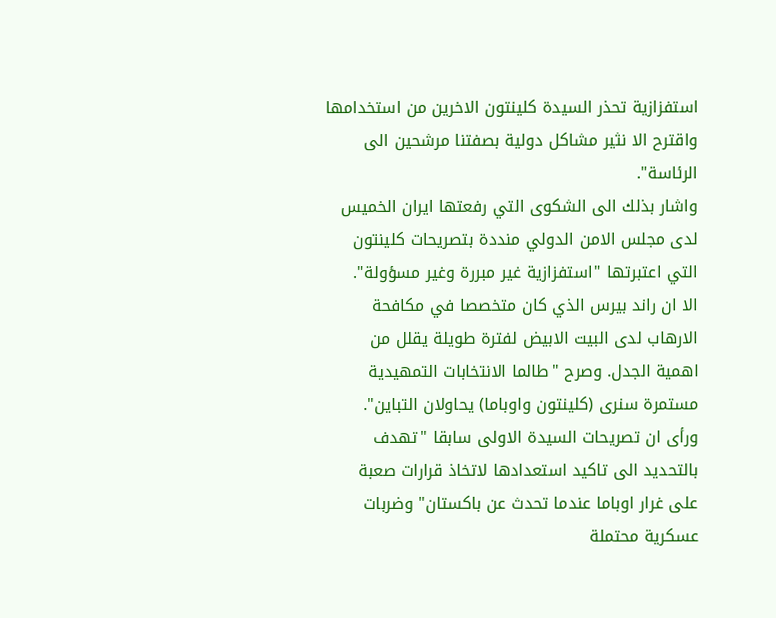استفزازية تحذر السيدة كلينتون الاخرين من استخدامها واقترح الا نثير مشاكل دولية بصفتنا مرشحين الى الرئاسة".
واشار بذلك الى الشكوى التي رفعتها ايران الخميس لدى مجلس الامن الدولي منددة بتصريحات كلينتون التي اعتبرتها "استفزازية غير مبررة وغير مسؤولة".
الا ان راند بيرس الذي كان متخصصا في مكافحة الارهاب لدى البيت الابيض لفترة طويلة يقلل من اهمية الجدل. وصرح "طالما الانتخابات التمهيدية مستمرة سنرى (كلينتون واوباما) يحاولان التباين".
ورأى ان تصريحات السيدة الاولى سابقا "تهدف بالتحديد الى تاكيد استعدادها لاتخاذ قرارات صعبة على غرار اوباما عندما تحدث عن باكستان" وضربات عسكرية محتملة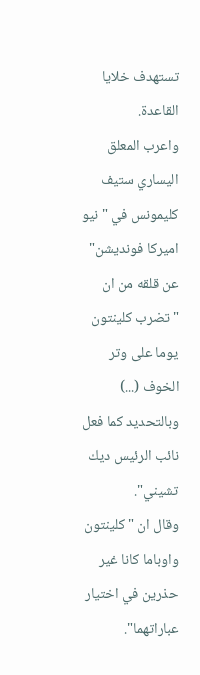تستهدف خلايا القاعدة.
واعرب المعلق اليساري ستيف كليمونس في "نيو اميركا فونديشن" عن قلقه من ان "تضرب كلينتون يوما على وتر الخوف (...) وبالتحديد كما فعل نائب الرئيس ديك تشيني".
وقال ان "كلينتون واوباما كانا غير حذرين في اختيار عباراتهما".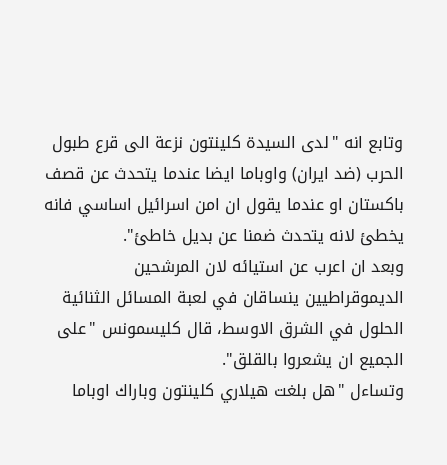وتابع انه "لدى السيدة كلينتون نزعة الى قرع طبول الحرب (ضد ايران) واوباما ايضا عندما يتحدث عن قصف باكستان او عندما يقول ان امن اسرائيل اساسي فانه يخطئ لانه يتحدث ضمنا عن بديل خاطئ".
وبعد ان اعرب عن استيائه لان المرشحين الديموقراطيين ينساقان في لعبة المسائل الثنائية الحلول في الشرق الاوسط، قال كليسمونس "على الجميع ان يشعروا بالقلق".
وتساءل "هل بلغت هيلاري كلينتون وباراك اوباما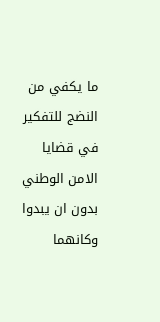ما يكفي من النضج للتفكير في قضايا الامن الوطني بدون ان يبدوا وكانهما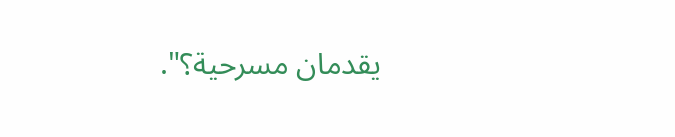يقدمان مسرحية؟".